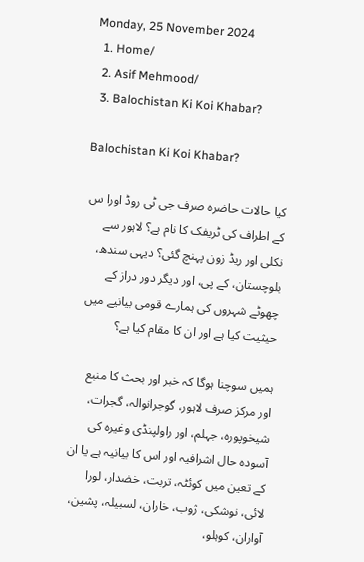Monday, 25 November 2024
  1. Home/
  2. Asif Mehmood/
  3. Balochistan Ki Koi Khabar?

Balochistan Ki Koi Khabar?

کیا حالات حاضرہ صرف جی ٹی روڈ اورا س کے اطراف کی ٹریفک کا نام ہے؟ لاہور سے نکلی اور ریڈ زون پہنچ گئی؟ دیہی سندھ، بلوچستان، کے پی، اور دیگر دور دراز کے چھوٹے شہروں کی ہمارے قومی بیانیے میں حیثیت کیا ہے اور ان کا مقام کیا ہے؟

ہمیں سوچنا ہوگا کہ خبر اور بحث کا منبع اور مرکز صرف لاہور، گوجرانوالہ، گجرات، شیخوپورہ، جہلم، اور راولپنڈی وغیرہ کی آسودہ حال اشرافیہ اور اس کا بیانیہ ہے یا ان کے تعین میں کوئٹہ، تربت، خضدار، لورا لائی، نوشکی، ژوب، خاران، لسبیلہ، پشین، آواران، کوہلو،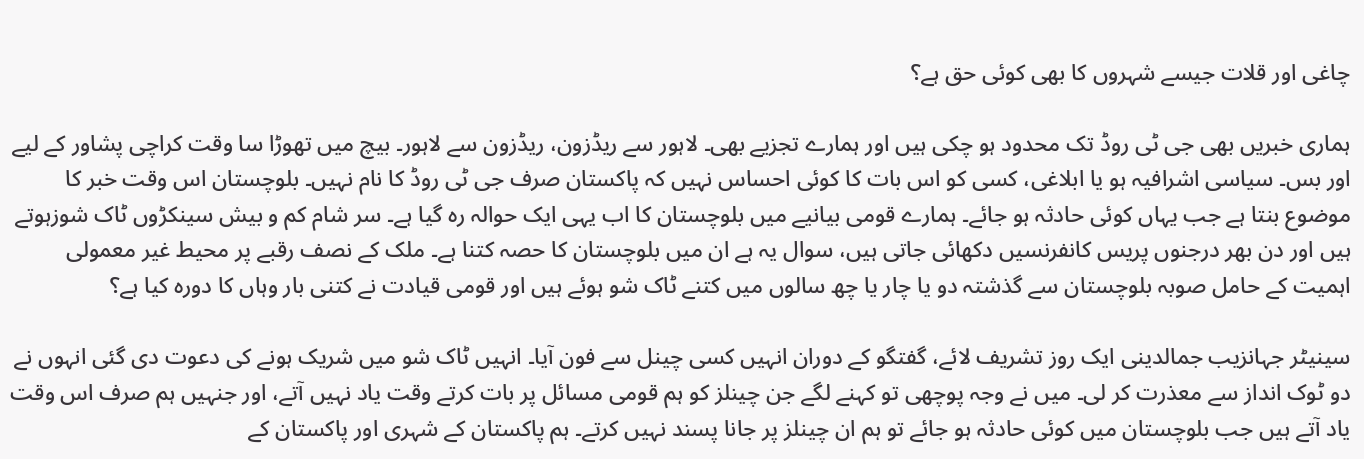چاغی اور قلات جیسے شہروں کا بھی کوئی حق ہے؟

ہماری خبریں بھی جی ٹی روڈ تک محدود ہو چکی ہیں اور ہمارے تجزیے بھی۔ لاہور سے ریڈزون، ریڈزون سے لاہور۔ بیچ میں تھوڑا سا وقت کراچی پشاور کے لیے اور بس۔ سیاسی اشرافیہ ہو یا ابلاغی، کسی کو اس بات کا کوئی احساس نہیں کہ پاکستان صرف جی ٹی روڈ کا نام نہیں۔ بلوچستان اس وقت خبر کا موضوع بنتا ہے جب یہاں کوئی حادثہ ہو جائے۔ ہمارے قومی بیانیے میں بلوچستان کا اب یہی ایک حوالہ رہ گیا ہے۔ سر شام کم و بیش سینکڑوں ٹاک شوزہوتے ہیں اور دن بھر درجنوں پریس کانفرنسیں دکھائی جاتی ہیں، سوال یہ ہے ان میں بلوچستان کا حصہ کتنا ہے۔ ملک کے نصف رقبے پر محیط غیر معمولی اہمیت کے حامل صوبہ بلوچستان سے گذشتہ دو یا چار یا چھ سالوں میں کتنے ٹاک شو ہوئے ہیں اور قومی قیادت نے کتنی بار وہاں کا دورہ کیا ہے؟

سینیٹر جہانزیب جمالدینی ایک روز تشریف لائے، گفتگو کے دوران انہیں کسی چینل سے فون آیا۔ انہیں ٹاک شو میں شریک ہونے کی دعوت دی گئی انہوں نے دو ٹوک انداز سے معذرت کر لی۔ میں نے وجہ پوچھی تو کہنے لگے جن چینلز کو ہم قومی مسائل پر بات کرتے وقت یاد نہیں آتے، اور جنہیں ہم صرف اس وقت یاد آتے ہیں جب بلوچستان میں کوئی حادثہ ہو جائے تو ہم ان چینلز پر جانا پسند نہیں کرتے۔ ہم پاکستان کے شہری اور پاکستان کے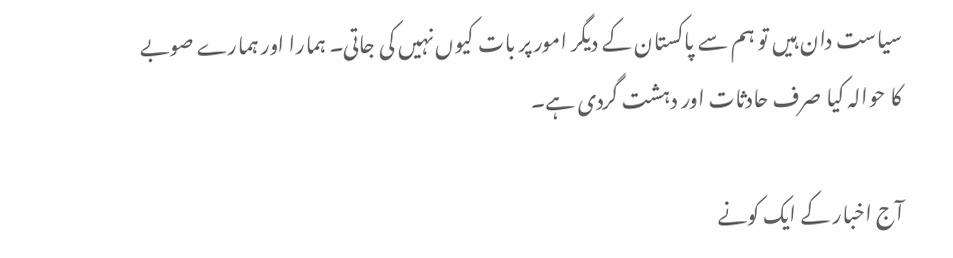سیاست دان ہیں تو ہم سے پاکستان کے دیگر امور پر بات کیوں نہیں کی جاتی۔ ہمارا اور ہمارے صوبے کا حوالہ کیا صرف حادثات اور دہشت گردی ہے۔

آج اخبار کے ایک کونے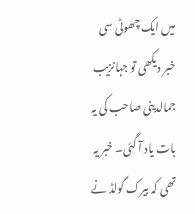میں ایک چھوٹی سی خبر دیکھی تو جہانزیب جمالدینی صاحب کی یہ بات یاد آ گئی۔ خبر یہ تھی کہ بیرک گولڈ نے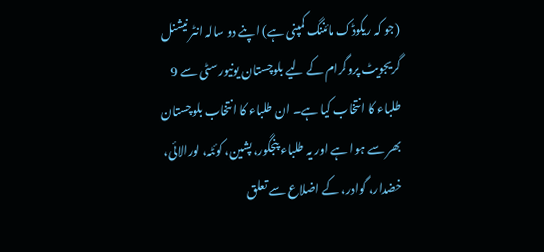(جو کہ ریکوڈک مائننگ کمپنی ہے) اپنے دو سالہ انٹر نیشنل گریجویٹ پروگرام کے لیے بلوچستان یونیورسٹی سے 9 طلباء کا انتخاب کیا ہے۔ ان طلباء کا انتخاب بلوچستان بھر سے ہوا ہے اور یہ طلباء پنجگور، پشین، کوئٹہ، لورالائی، خضدار، گوادر، کے اضلاع سے تعلق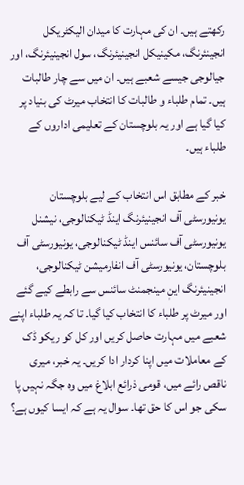رکھتے ہیں۔ ان کی مہارت کا میدان الیکٹریکل انجینئرنگ، مکینیکل انجینیئرنگ، سول انجینیئرنگ، اور جیالوجی جیسے شعبے ہیں۔ ان میں سے چار طالبات ہیں۔ تمام طلباء و طالبات کا انتخاب میرٹ کی بنیاد پر کیا گیا ہے اور یہ بلوچستان کے تعلیمی اداروں کے طلباء ہیں۔

خبر کے مطابق اس انتخاب کے لیے بلوچستان یونیورسٹی آف انجینیئرنگ اینڈ ٹیکنالوجی، نیشنل یونیورسٹی آف سائنس اینڈ ٹیکنالوجی، یونیورسٹی آف بلوچستان، یونیورسٹی آف انفارمیشن ٹیکنالوجی، انجینیئرنگ اینٖ مینجمنٹ سائنس سے رابطے کیے گئے اور میرٹ پر طلباء کا انتخاب کیا گیا۔ تا کہ یہ طلباء اپنے شعبے میں مہارت حاصل کریں اور کل کو ریکو ڈک کے معاملات میں اپنا کردار ادا کریں۔ یہ خبر، میری ناقص رائے میں، قومی ذرائع ابلاغ میں وہ جگہ نہیں پا سکی جو اس کا حق تھا۔ سوال یہ ہے کہ ایسا کیوں ہے؟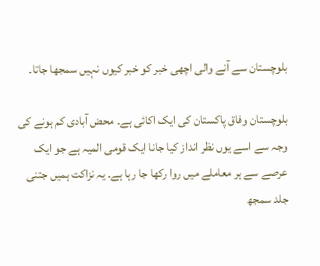بلوچستان سے آنے والی اچھی خبر کو خبر کیوں نہیں سمجھا جاتا۔

بلوچستان وفاق پاکستان کی ایک اکائی ہے۔ محض آبادی کم ہونے کی وجہ سے اسے یوں نظر انداز کیا جانا ایک قومی المیہ ہے جو ایک عرصے سے ہر معاملے میں روا رکھا جا رہا ہے۔ یہ نزاکت ہمیں جتنی جلد سمجھ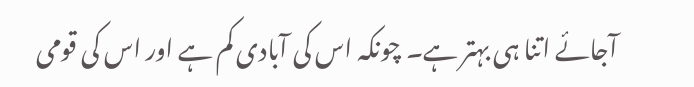آجائے اتنا ہی بہتر ہے۔ چونکہ اس کی آبادی کم ہے اور اس کی قومی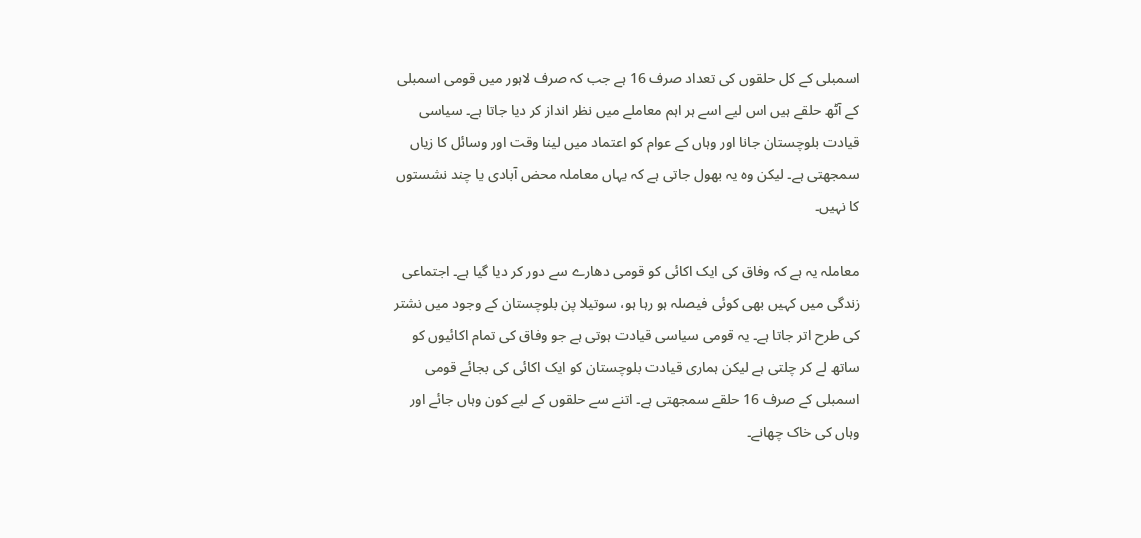اسمبلی کے کل حلقوں کی تعداد صرف 16 ہے جب کہ صرف لاہور میں قومی اسمبلی کے آٹھ حلقے ہیں اس لیے اسے ہر اہم معاملے میں نظر انداز کر دیا جاتا ہے۔ سیاسی قیادت بلوچستان جانا اور وہاں کے عوام کو اعتماد میں لینا وقت اور وسائل کا زیاں سمجھتی ہے۔ لیکن وہ یہ بھول جاتی ہے کہ یہاں معاملہ محض آبادی یا چند نشستوں کا نہیں۔

معاملہ یہ ہے کہ وفاق کی ایک اکائی کو قومی دھارے سے دور کر دیا گیا ہے۔ اجتماعی زندگی میں کہیں بھی کوئی فیصلہ ہو رہا ہو، سوتیلا پن بلوچستان کے وجود میں نشتر کی طرح اتر جاتا ہے۔ یہ قومی سیاسی قیادت ہوتی ہے جو وفاق کی تمام اکائیوں کو ساتھ لے کر چلتی ہے لیکن ہماری قیادت بلوچستان کو ایک اکائی کی بجائے قومی اسمبلی کے صرف 16 حلقے سمجھتی ہے۔ اتنے سے حلقوں کے لیے کون وہاں جائے اور وہاں کی خاک چھانے۔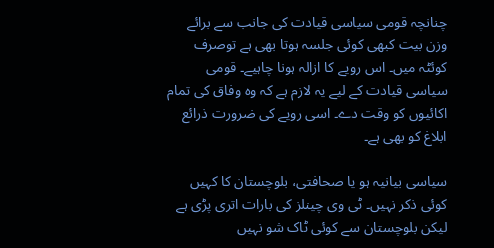چنانچہ قومی سیاسی قیادت کی جانب سے برائے وزن بیت کبھی کوئی جلسہ ہوتا بھی ہے توصرف کوئٹہ میں۔ اس رویے کا ازالہ ہونا چاہیے۔ قومی سیاسی قیادت کے لیے یہ لازم ہے کہ وہ وفاق کی تمام اکائیوں کو وقت دے۔ اسی رویے کی ضرورت ذرائع ابلاغ کو بھی ہے۔

سیاسی بیانیہ ہو یا صحافتی، بلوچستان کا کہیں کوئی ذکر نہیں۔ ٹی وی چینلز کی بارات اتری پڑی ہے لیکن بلوچستان سے کوئی ٹاک شو نہیں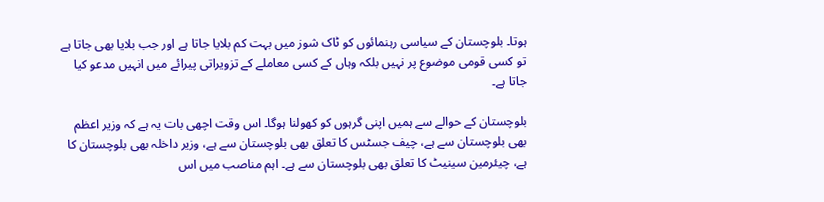ہوتا۔ بلوچستان کے سیاسی رہنمائوں کو ٹاک شوز میں بہت کم بلایا جاتا ہے اور جب بلایا بھی جاتا ہے تو کسی قومی موضوع پر نہیں بلکہ وہاں کے کسی معاملے کے تزویراتی پیرائے میں انہیں مدعو کیا جاتا ہے۔

بلوچستان کے حوالے سے ہمیں اپنی گرہوں کو کھولنا ہوگا۔ اس وقت اچھی بات یہ ہے کہ وزیر اعظم بھی بلوچستان سے ہے، چیف جسٹس کا تعلق بھی بلوچستان سے ہے، وزیر داخلہ بھی بلوچستان کا ہے، چیئرمین سینیٹ کا تعلق بھی بلوچستان سے ہے۔ اہم مناصب میں اس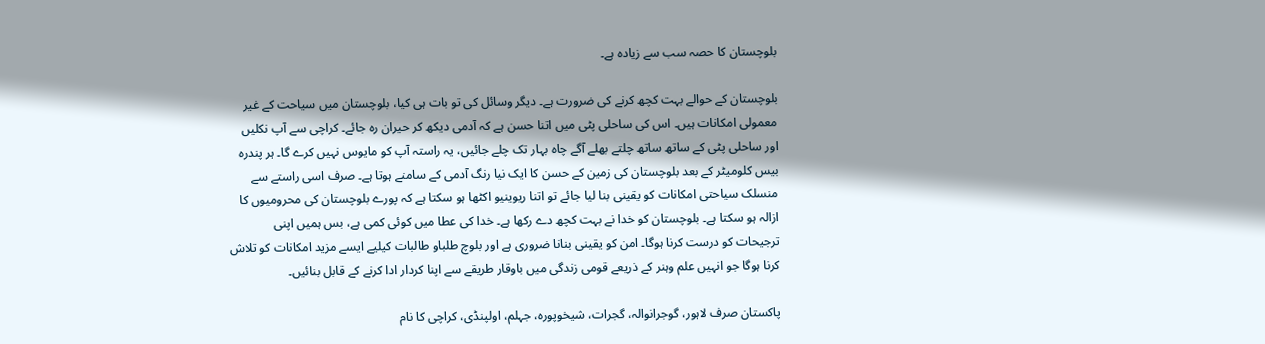بلوچستان کا حصہ سب سے زیادہ ہے۔

بلوچستان کے حوالے بہت کچھ کرنے کی ضرورت ہے۔ دیگر وسائل کی تو بات ہی کیا، بلوچستان میں سیاحت کے غیر معمولی امکانات ہیں۔ اس کی ساحلی پٹی میں اتنا حسن ہے کہ آدمی دیکھ کر حیران رہ جائے۔ کراچی سے آپ نکلیں اور ساحلی پٹی کے ساتھ ساتھ چلتے بھلے آگے چاہ بہار تک چلے جائیں، یہ راستہ آپ کو مایوس نہیں کرے گا۔ ہر پندرہ بیس کلومیٹر کے بعد بلوچستان کی زمین کے حسن کا ایک نیا رنگ آدمی کے سامنے ہوتا ہے۔ صرف اسی راستے سے منسلک سیاحتی امکانات کو یقینی بنا لیا جائے تو اتنا ریوینیو اکٹھا ہو سکتا ہے کہ پورے بلوچستان کی محرومیوں کا ازالہ ہو سکتا ہے۔ بلوچستان کو خدا نے بہت کچھ دے رکھا ہے۔ خدا کی عطا میں کوئی کمی ہے، بس ہمیں اپنی ترجیحات کو درست کرنا ہوگا۔ امن کو یقینی بنانا ضروری ہے اور بلوچ طلباو طالبات کیلیے ایسے مزید امکانات کو تلاش کرنا ہوگا جو انہیں علم وہنر کے ذریعے قومی زندگی میں باوقار طریقے سے اپنا کردار ادا کرنے کے قابل بنائیں۔

پاکستان صرف لاہور، گوجرانوالہ، گجرات، شیخوپورہ، جہلم، اولپنڈی، کراچی کا نام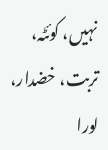نہیں، کوئٹہ، تربت، خضدار، لورا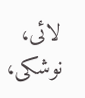لائی، نوشکی،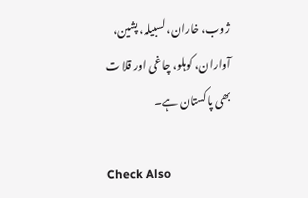ژوب، خاران، لسبیلہ، پشین، آواران، کوہلو، چاغی اور قلا ت بھی پاکستان ہے۔

Check Also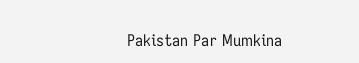Pakistan Par Mumkina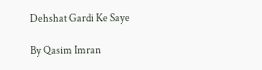Dehshat Gardi Ke Saye

By Qasim Imran